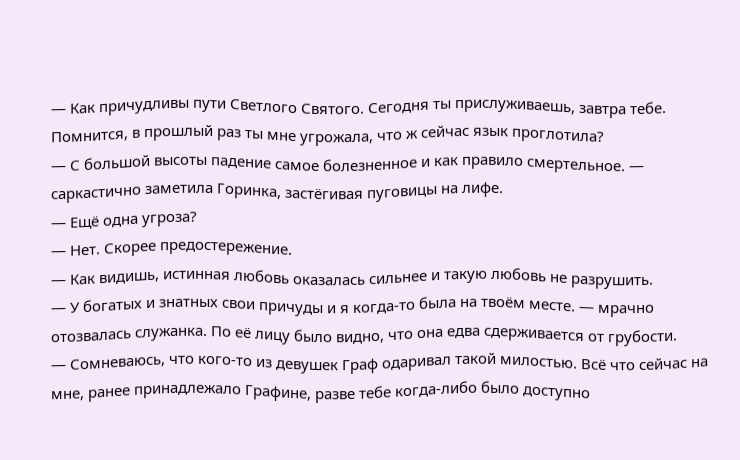— Как причудливы пути Светлого Святого. Сегодня ты прислуживаешь, завтра тебе. Помнится, в прошлый раз ты мне угрожала, что ж сейчас язык проглотила?
— С большой высоты падение самое болезненное и как правило смертельное. — саркастично заметила Горинка, застёгивая пуговицы на лифе.
— Ещё одна угроза?
— Нет. Скорее предостережение.
— Как видишь, истинная любовь оказалась сильнее и такую любовь не разрушить.
— У богатых и знатных свои причуды и я когда-то была на твоём месте. — мрачно отозвалась служанка. По её лицу было видно, что она едва сдерживается от грубости.
— Сомневаюсь, что кого-то из девушек Граф одаривал такой милостью. Всё что сейчас на мне, ранее принадлежало Графине, разве тебе когда-либо было доступно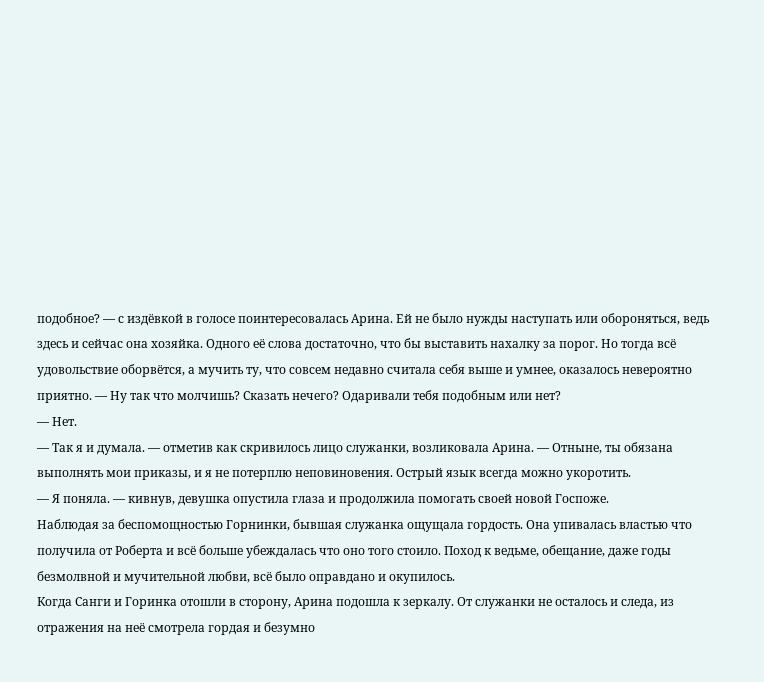подобное? — с издёвкой в голосе поинтересовалась Арина. Ей не было нужды наступать или обороняться, ведь здесь и сейчас она хозяйка. Одного её слова достаточно, что бы выставить нахалку за порог. Но тогда всё удовольствие оборвётся, а мучить ту, что совсем недавно считала себя выше и умнее, оказалось невероятно приятно. — Ну так что молчишь? Сказать нечего? Одаривали тебя подобным или нет?
— Нет.
— Так я и думала. — отметив как скривилось лицо служанки, возликовала Арина. — Отныне, ты обязана выполнять мои приказы, и я не потерплю неповиновения. Острый язык всегда можно укоротить.
— Я поняла. — кивнув, девушка опустила глаза и продолжила помогать своей новой Госпоже.
Наблюдая за беспомощностью Горнинки, бывшая служанка ощущала гордость. Она упивалась властью что получила от Роберта и всё больше убеждалась что оно того стоило. Поход к ведьме, обещание, даже годы безмолвной и мучительной любви, всё было оправдано и окупилось.
Когда Санги и Горинка отошли в сторону, Арина подошла к зеркалу. От служанки не осталось и следа, из отражения на неё смотрела гордая и безумно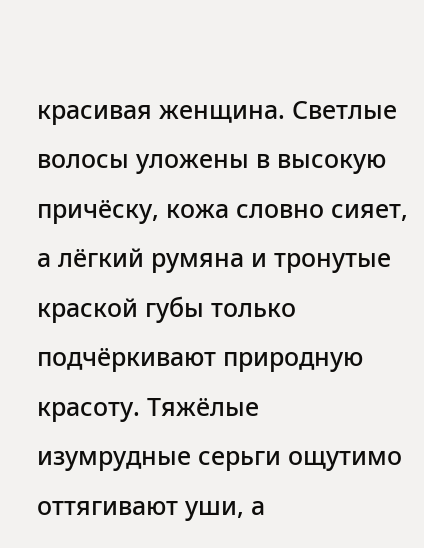красивая женщина. Светлые волосы уложены в высокую причёску, кожа словно сияет, а лёгкий румяна и тронутые краской губы только подчёркивают природную красоту. Тяжёлые изумрудные серьги ощутимо оттягивают уши, а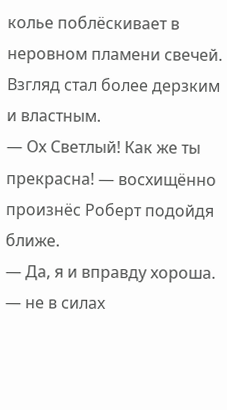колье поблёскивает в неровном пламени свечей. Взгляд стал более дерзким и властным.
— Ох Светлый! Как же ты прекрасна! — восхищённо произнёс Роберт подойдя ближе.
— Да, я и вправду хороша. — не в силах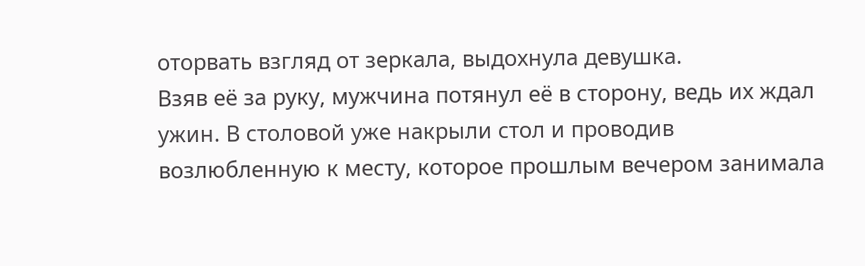оторвать взгляд от зеркала, выдохнула девушка.
Взяв её за руку, мужчина потянул её в сторону, ведь их ждал ужин. В столовой уже накрыли стол и проводив возлюбленную к месту, которое прошлым вечером занимала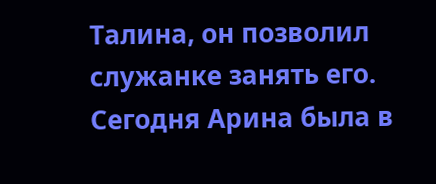Талина, он позволил служанке занять его. Сегодня Арина была в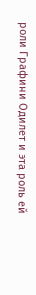роли Графини Одилет и эта роль ей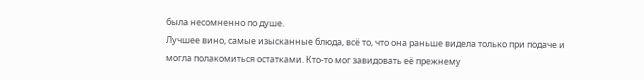была несомненно по душе.
Лучшее вино, самые изысканные блюда, всё то, что она раньше видела только при подаче и могла полакомиться остатками. Кто-то мог завидовать её прежнему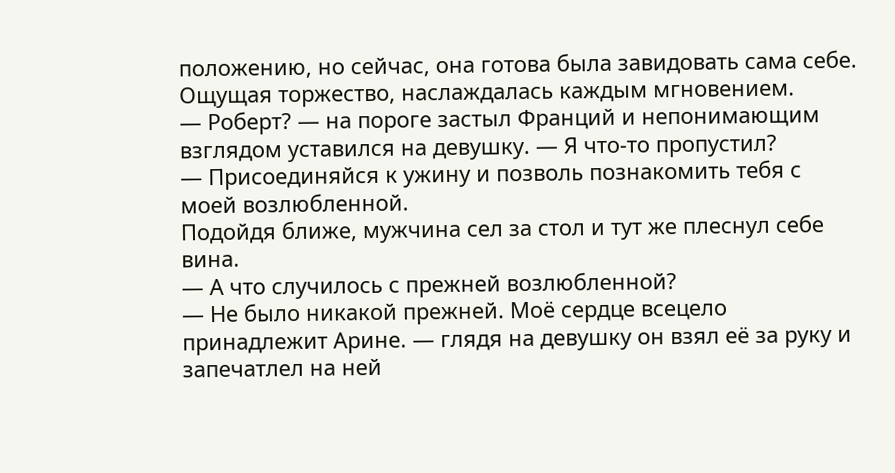положению, но сейчас, она готова была завидовать сама себе. Ощущая торжество, наслаждалась каждым мгновением.
— Роберт? — на пороге застыл Франций и непонимающим взглядом уставился на девушку. — Я что-то пропустил?
— Присоединяйся к ужину и позволь познакомить тебя с моей возлюбленной.
Подойдя ближе, мужчина сел за стол и тут же плеснул себе вина.
— А что случилось с прежней возлюбленной?
— Не было никакой прежней. Моё сердце всецело принадлежит Арине. — глядя на девушку он взял её за руку и запечатлел на ней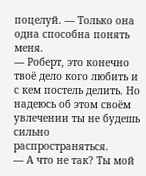поцелуй. — Только она одна способна понять меня.
— Роберт, это конечно твоё дело кого любить и с кем постель делить. Но надеюсь об этом своём увлечении ты не будешь сильно распространяться.
— А что не так? Ты мой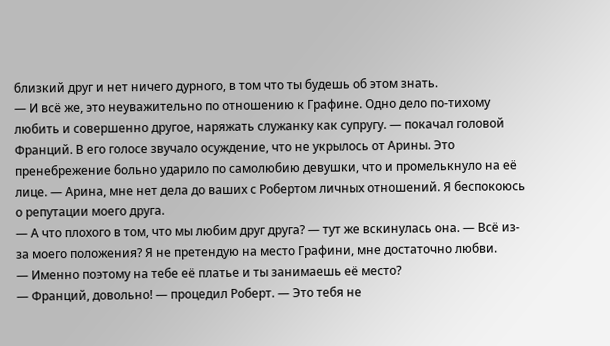близкий друг и нет ничего дурного, в том что ты будешь об этом знать.
— И всё же, это неуважительно по отношению к Графине. Одно дело по-тихому любить и совершенно другое, наряжать служанку как супругу. — покачал головой Франций. В его голосе звучало осуждение, что не укрылось от Арины. Это пренебрежение больно ударило по самолюбию девушки, что и промелькнуло на её лице. — Арина, мне нет дела до ваших с Робертом личных отношений. Я беспокоюсь о репутации моего друга.
— А что плохого в том, что мы любим друг друга? — тут же вскинулась она. — Всё из-за моего положения? Я не претендую на место Графини, мне достаточно любви.
— Именно поэтому на тебе её платье и ты занимаешь её место?
— Франций, довольно! — процедил Роберт. — Это тебя не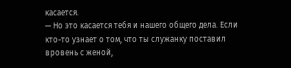касается.
— Но это касается тебя и нашего общего дела. Если кто-то узнает о том, что ты служанку поставил вровень с женой,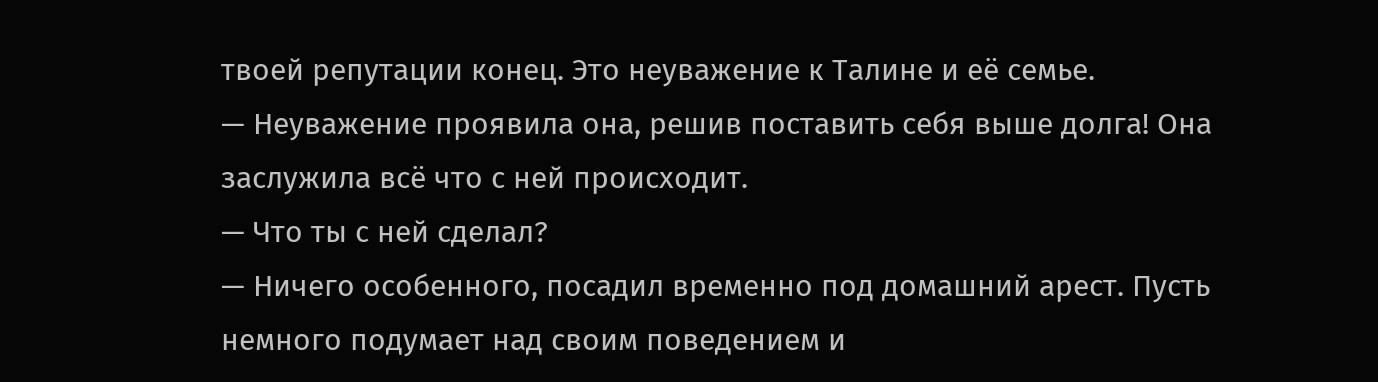твоей репутации конец. Это неуважение к Талине и её семье.
— Неуважение проявила она, решив поставить себя выше долга! Она заслужила всё что с ней происходит.
— Что ты с ней сделал?
— Ничего особенного, посадил временно под домашний арест. Пусть немного подумает над своим поведением и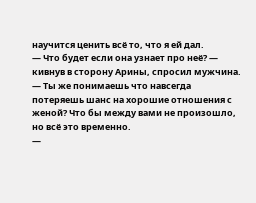научится ценить всё то, что я ей дал.
— Что будет если она узнает про неё? — кивнув в сторону Арины, спросил мужчина. — Ты же понимаешь что навсегда потеряешь шанс на хорошие отношения с женой? Что бы между вами не произошло, но всё это временно.
—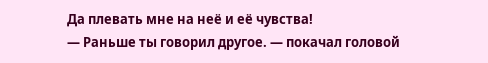Да плевать мне на неё и её чувства!
— Раньше ты говорил другое. — покачал головой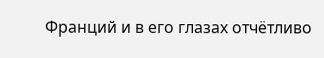Франций и в его глазах отчётливо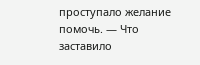проступало желание помочь. — Что заставило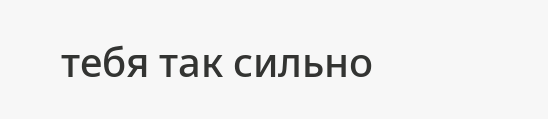тебя так сильно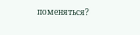поменяться?